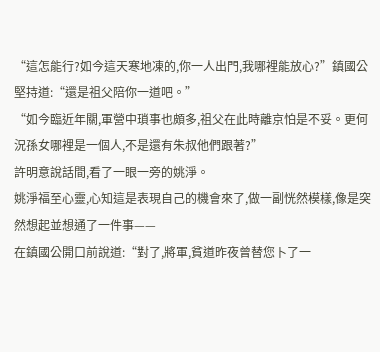“這怎能行?如今這天寒地凍的,你一人出門,我哪裡能放心?”鎮國公堅持道:“還是祖父陪你一道吧。”
“如今臨近年關,軍營中瑣事也頗多,祖父在此時離京怕是不妥。更何況孫女哪裡是一個人,不是還有朱叔他們跟著?”
許明意說話間,看了一眼一旁的姚淨。
姚淨福至心靈,心知這是表現自己的機會來了,做一副恍然模樣,像是突然想起並想通了一件事——
在鎮國公開口前說道:“對了,將軍,貧道昨夜曾替您卜了一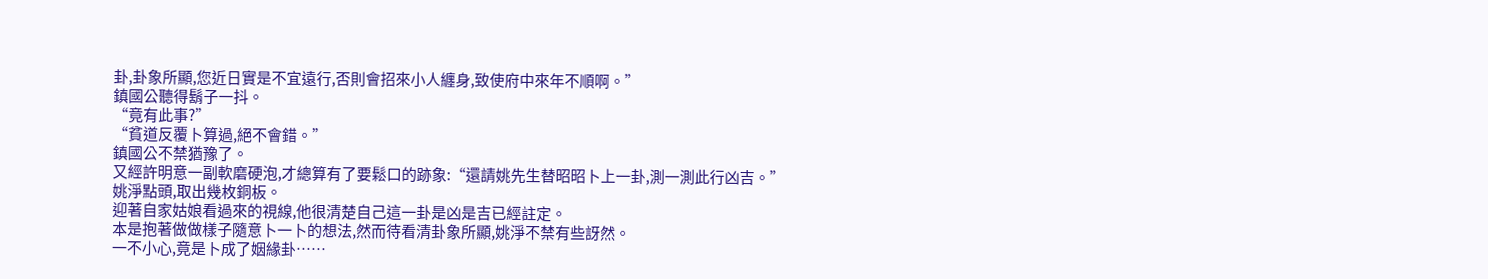卦,卦象所顯,您近日實是不宜遠行,否則會招來小人纏身,致使府中來年不順啊。”
鎮國公聽得鬍子一抖。
“竟有此事?”
“貧道反覆卜算過,絕不會錯。”
鎮國公不禁猶豫了。
又經許明意一副軟磨硬泡,才總算有了要鬆口的跡象:“還請姚先生替昭昭卜上一卦,測一測此行凶吉。”
姚淨點頭,取出幾枚銅板。
迎著自家姑娘看過來的視線,他很清楚自己這一卦是凶是吉已經註定。
本是抱著做做樣子隨意卜一卜的想法,然而待看清卦象所顯,姚淨不禁有些訝然。
一不小心,竟是卜成了姻緣卦……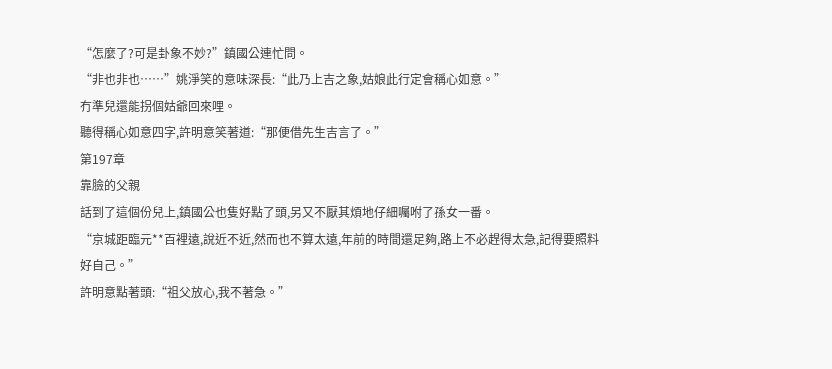“怎麼了?可是卦象不妙?”鎮國公連忙問。
“非也非也……”姚淨笑的意味深長:“此乃上吉之象,姑娘此行定會稱心如意。”
冇準兒還能拐個姑爺回來哩。
聽得稱心如意四字,許明意笑著道:“那便借先生吉言了。”
第197章
靠臉的父親
話到了這個份兒上,鎮國公也隻好點了頭,另又不厭其煩地仔細囑咐了孫女一番。
“京城距臨元**百裡遠,說近不近,然而也不算太遠,年前的時間還足夠,路上不必趕得太急,記得要照料好自己。”
許明意點著頭:“祖父放心,我不著急。”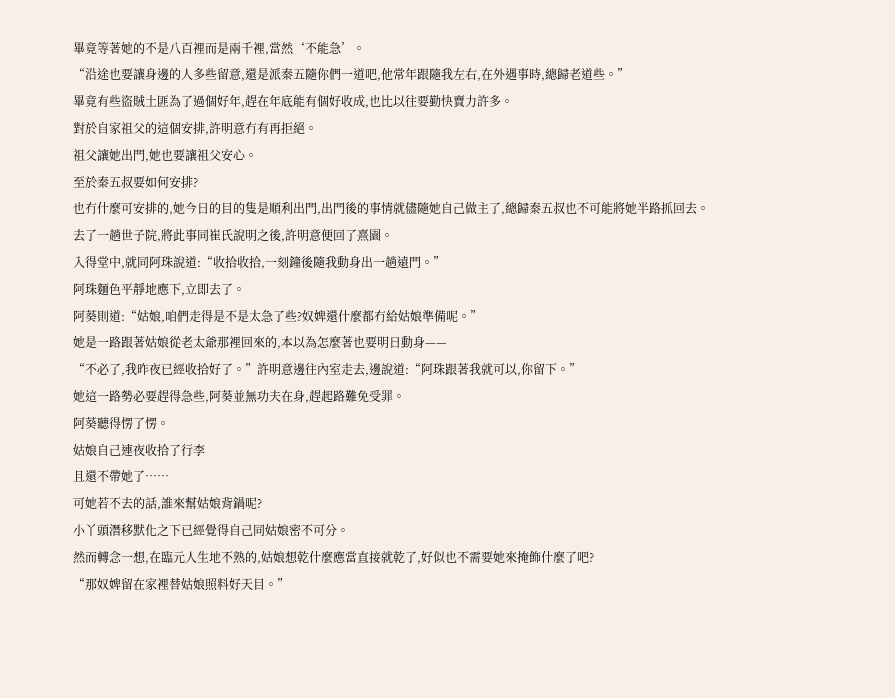畢竟等著她的不是八百裡而是兩千裡,當然‘不能急’。
“沿途也要讓身邊的人多些留意,還是派秦五隨你們一道吧,他常年跟隨我左右,在外遇事時,總歸老道些。”
畢竟有些盜賊土匪為了過個好年,趕在年底能有個好收成,也比以往要勤快賣力許多。
對於自家祖父的這個安排,許明意冇有再拒絕。
祖父讓她出門,她也要讓祖父安心。
至於秦五叔要如何安排?
也冇什麼可安排的,她今日的目的隻是順利出門,出門後的事情就儘隨她自己做主了,總歸秦五叔也不可能將她半路抓回去。
去了一趟世子院,將此事同崔氏說明之後,許明意便回了熹園。
入得堂中,就同阿珠說道:“收拾收拾,一刻鐘後隨我動身出一趟遠門。”
阿珠麵色平靜地應下,立即去了。
阿葵則道:“姑娘,咱們走得是不是太急了些?奴婢還什麼都冇給姑娘準備呢。”
她是一路跟著姑娘從老太爺那裡回來的,本以為怎麼著也要明日動身——
“不必了,我昨夜已經收拾好了。”許明意邊往內室走去,邊說道:“阿珠跟著我就可以,你留下。”
她這一路勢必要趕得急些,阿葵並無功夫在身,趕起路難免受罪。
阿葵聽得愣了愣。
姑娘自己連夜收拾了行李
且還不帶她了……
可她若不去的話,誰來幫姑娘背鍋呢?
小丫頭潛移默化之下已經覺得自己同姑娘密不可分。
然而轉念一想,在臨元人生地不熟的,姑娘想乾什麼應當直接就乾了,好似也不需要她來掩飾什麼了吧?
“那奴婢留在家裡替姑娘照料好天目。”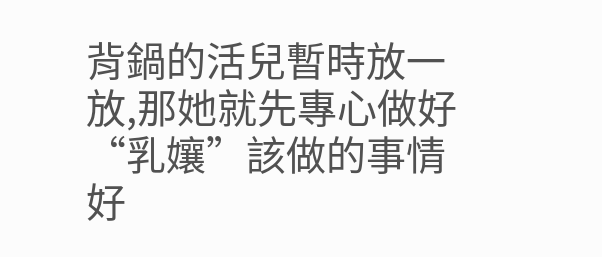背鍋的活兒暫時放一放,那她就先專心做好“乳孃”該做的事情好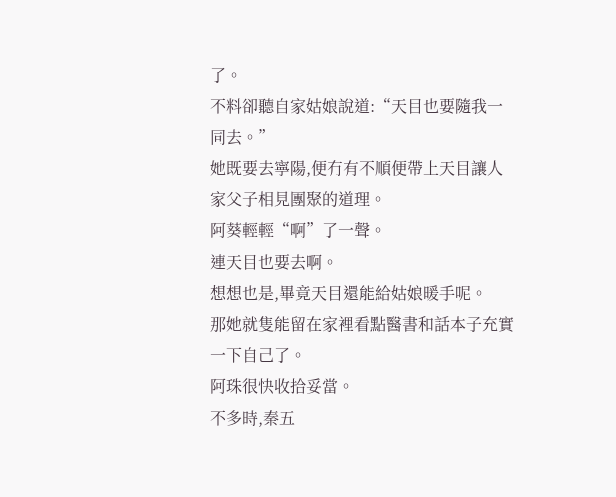了。
不料卻聽自家姑娘說道:“天目也要隨我一同去。”
她既要去寧陽,便冇有不順便帶上天目讓人家父子相見團聚的道理。
阿葵輕輕“啊”了一聲。
連天目也要去啊。
想想也是,畢竟天目還能給姑娘暖手呢。
那她就隻能留在家裡看點醫書和話本子充實一下自己了。
阿珠很快收拾妥當。
不多時,秦五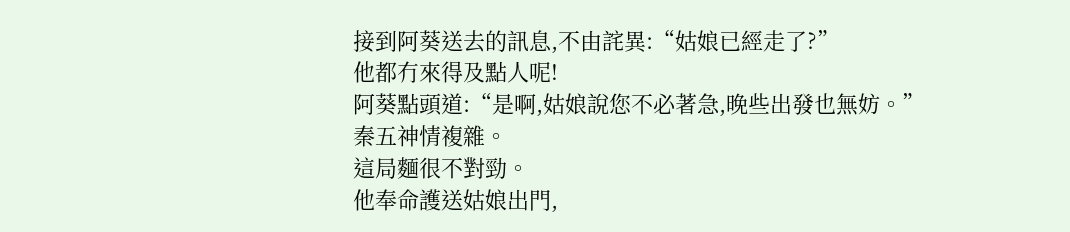接到阿葵送去的訊息,不由詫異:“姑娘已經走了?”
他都冇來得及點人呢!
阿葵點頭道:“是啊,姑娘說您不必著急,晚些出發也無妨。”
秦五神情複雜。
這局麵很不對勁。
他奉命護送姑娘出門,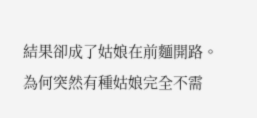結果卻成了姑娘在前麵開路。
為何突然有種姑娘完全不需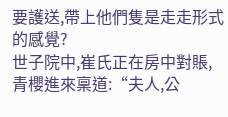要護送,帶上他們隻是走走形式的感覺?
世子院中,崔氏正在房中對賬,青櫻進來稟道:“夫人,公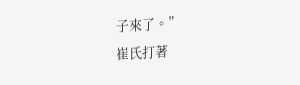子來了。”
崔氏打著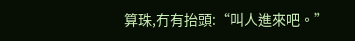算珠,冇有抬頭:“叫人進來吧。”